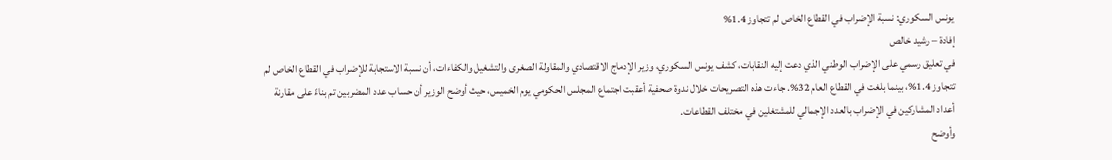يونس السكوري: نسبة الإضراب في القطاع الخاص لم تتجاوز 1.4%
إفادة – رشيد خالص
في تعليق رسمي على الإضراب الوطني الذي دعت إليه النقابات، كشف يونس السكوري، وزير الإدماج الاقتصادي والمقاولة الصغرى والتشغيل والكفاءات، أن نسبة الاستجابة للإضراب في القطاع الخاص لم تتجاوز 1.4%، بينما بلغت في القطاع العام 32%. جاءت هذه التصريحات خلال ندوة صحفية أعقبت اجتماع المجلس الحكومي يوم الخميس، حيث أوضح الوزير أن حساب عدد المضربين تم بناءً على مقارنة أعداد المشاركين في الإضراب بالعدد الإجمالي للمشتغلين في مختلف القطاعات.
وأوضح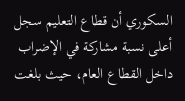السكوري أن قطاع التعليم سجل أعلى نسبة مشاركة في الإضراب داخل القطاع العام، حيث بلغت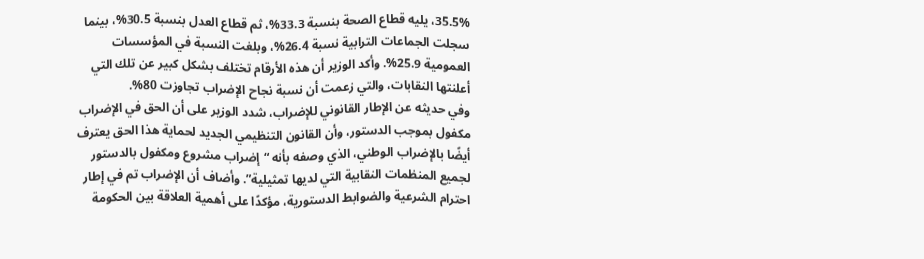35.5%، يليه قطاع الصحة بنسبة 33.3%، ثم قطاع العدل بنسبة 30.5%، بينما سجلت الجماعات الترابية نسبة 26.4%، وبلغت النسبة في المؤسسات العمومية 25.9%. وأكد الوزير أن هذه الأرقام تختلف بشكل كبير عن تلك التي أعلنتها النقابات، والتي زعمت أن نسبة نجاح الإضراب تجاوزت 80%.
وفي حديثه عن الإطار القانوني للإضراب، شدد الوزير على أن الحق في الإضراب مكفول بموجب الدستور، وأن القانون التنظيمي الجديد لحماية هذا الحق يعترف أيضًا بالإضراب الوطني، الذي وصفه بأنه “إضراب مشروع ومكفول بالدستور لجميع المنظمات النقابية التي لديها تمثيلية”. وأضاف أن الإضراب تم في إطار احترام الشرعية والضوابط الدستورية، مؤكدًا على أهمية العلاقة بين الحكومة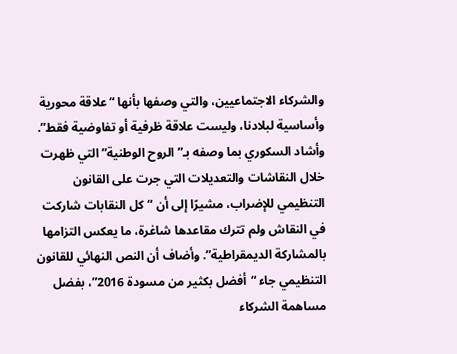والشركاء الاجتماعيين، والتي وصفها بأنها “علاقة محورية وأساسية لبلادنا، وليست علاقة ظرفية أو تفاوضية فقط”.
وأشاد السكوري بما وصفه بـ”الروح الوطنية” التي ظهرت خلال النقاشات والتعديلات التي جرت على القانون التنظيمي للإضراب، مشيرًا إلى أن “كل النقابات شاركت في النقاش ولم تترك مقاعدها شاغرة، ما يعكس التزامها بالمشاركة الديمقراطية”. وأضاف أن النص النهائي للقانون التنظيمي جاء “أفضل بكثير من مسودة 2016”، بفضل مساهمة الشركاء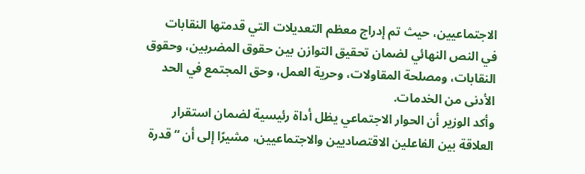الاجتماعيين، حيث تم إدراج معظم التعديلات التي قدمتها النقابات في النص النهائي لضمان تحقيق التوازن بين حقوق المضربين، وحقوق النقابات، ومصلحة المقاولات، وحرية العمل، وحق المجتمع في الحد الأدنى من الخدمات.
وأكد الوزير أن الحوار الاجتماعي يظل أداة رئيسية لضمان استقرار العلاقة بين الفاعلين الاقتصاديين والاجتماعيين، مشيرًا إلى أن “قدرة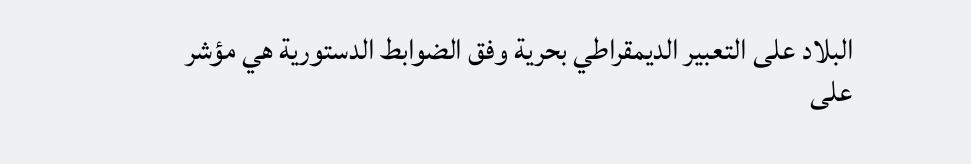البلاد على التعبير الديمقراطي بحرية وفق الضوابط الدستورية هي مؤشر على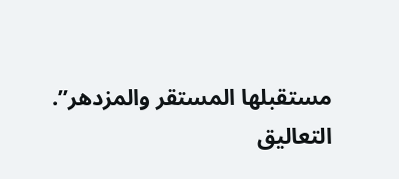مستقبلها المستقر والمزدهر”.
التعاليق